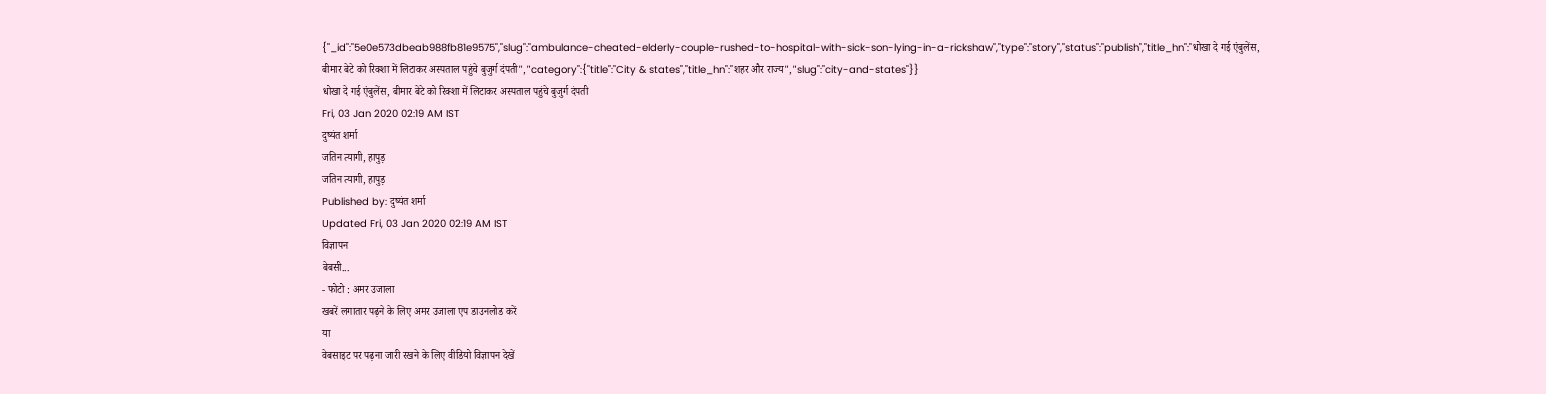{"_id":"5e0e573dbeab988fb81e9575","slug":"ambulance-cheated-elderly-couple-rushed-to-hospital-with-sick-son-lying-in-a-rickshaw","type":"story","status":"publish","title_hn":"धोखा दे गई एंबुलेंस, बीमार बेटे को रिक्शा में लिटाकर अस्पताल पहुंचे बुजुर्ग दंपती","category":{"title":"City & states","title_hn":"शहर और राज्य","slug":"city-and-states"}}
धोखा दे गई एंबुलेंस, बीमार बेटे को रिक्शा में लिटाकर अस्पताल पहुंचे बुजुर्ग दंपती
Fri, 03 Jan 2020 02:19 AM IST
दुष्यंत शर्मा
जतिन त्यागी, हापुड़
जतिन त्यागी, हापुड़
Published by: दुष्यंत शर्मा
Updated Fri, 03 Jan 2020 02:19 AM IST
विज्ञापन
बेबसी...
- फोटो : अमर उजाला
खबरें लगातार पढ़ने के लिए अमर उजाला एप डाउनलोड करें
या
वेबसाइट पर पढ़ना जारी रखने के लिए वीडियो विज्ञापन देखें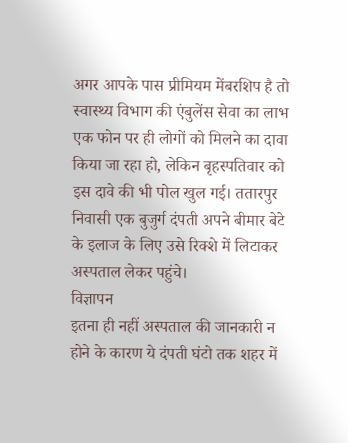अगर आपके पास प्रीमियम मेंबरशिप है तो
स्वास्थ्य विभाग की एंबुलेंस सेवा का लाभ एक फोन पर ही लोगों को मिलने का दावा किया जा रहा हो, लेकिन बृहस्पतिवार को इस दावे की भी पोल खुल गई। ततारपुर निवासी एक बुजुर्ग दंपती अपने बीमार बेटे के इलाज के लिए उसे रिक्शे में लिटाकर अस्पताल लेकर पहुंचे।
विज्ञापन
इतना ही नहीं अस्पताल की जानकारी न होने के कारण ये दंपती घंटो तक शहर में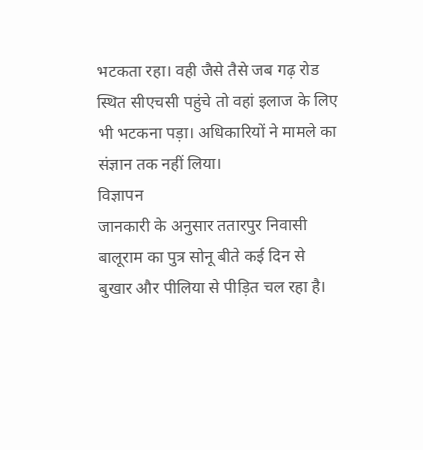भटकता रहा। वही जैसे तैसे जब गढ़ रोड स्थित सीएचसी पहुंचे तो वहां इलाज के लिए भी भटकना पड़ा। अधिकारियों ने मामले का संज्ञान तक नहीं लिया।
विज्ञापन
जानकारी के अनुसार ततारपुर निवासी बालूराम का पुत्र सोनू बीते कई दिन से बुखार और पीलिया से पीड़ित चल रहा है।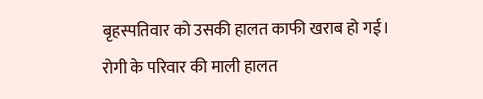बृहस्पतिवार को उसकी हालत काफी खराब हो गई। रोगी के परिवार की माली हालत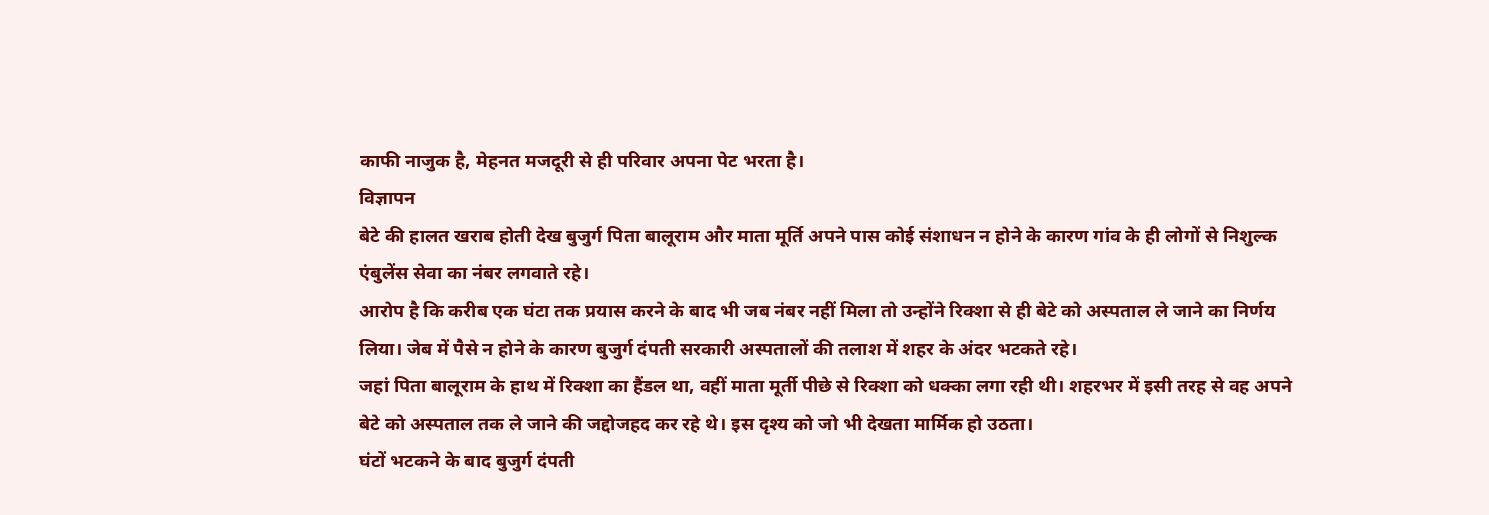काफी नाजुक है, मेहनत मजदूरी से ही परिवार अपना पेट भरता है।
विज्ञापन
बेटे की हालत खराब होती देख बुजुर्ग पिता बालूराम और माता मूर्ति अपने पास कोई संशाधन न होने के कारण गांव के ही लोगों से निशुल्क एंबुलेंस सेवा का नंबर लगवाते रहे।
आरोप है कि करीब एक घंटा तक प्रयास करने के बाद भी जब नंबर नहीं मिला तो उन्होंने रिक्शा से ही बेटे को अस्पताल ले जाने का निर्णय लिया। जेब में पैसे न होने के कारण बुजुर्ग दंपती सरकारी अस्पतालों की तलाश में शहर के अंदर भटकते रहे।
जहां पिता बालूराम के हाथ में रिक्शा का हैंडल था, वहीं माता मूर्ती पीछे से रिक्शा को धक्का लगा रही थी। शहरभर में इसी तरह से वह अपने बेटे को अस्पताल तक ले जाने की जद्दोजहद कर रहे थे। इस दृश्य को जो भी देखता मार्मिक हो उठता।
घंटों भटकने के बाद बुजुर्ग दंपती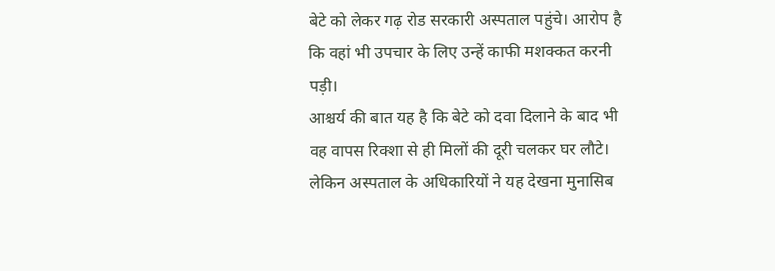बेटे को लेकर गढ़ रोड सरकारी अस्पताल पहुंचे। आरोप है कि वहां भी उपचार के लिए उन्हें काफी मशक्कत करनी पड़ी।
आश्चर्य की बात यह है कि बेटे को दवा दिलाने के बाद भी वह वापस रिक्शा से ही मिलों की दूरी चलकर घर लौटे। लेकिन अस्पताल के अधिकारियों ने यह देखना मुनासिब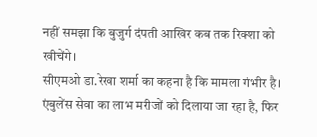नहीं समझा कि बुजुर्ग दंपती आखिर कब तक रिक्शा को खीचेंगे।
सीएमओ डा.रेखा शर्मा का कहना है कि मामला गंभीर है। एंबुलेंस सेवा का लाभ मरीजों को दिलाया जा रहा है, फिर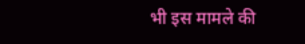भी इस मामले की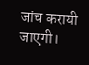जांच करायी जाएगी।